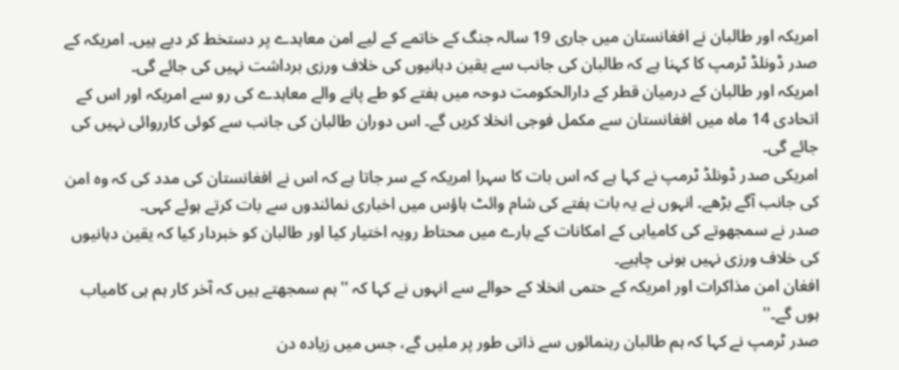امریکہ اور طالبان نے افغانستان میں جاری 19 سالہ جنگ کے خاتمے کے لیے امن معاہدے پر دستخط کر دیے ہیں۔ امریکہ کے صدر ڈونلڈ ٹرمپ کا کہنا ہے کہ طالبان کی جانب سے یقین دہانیوں کی خلاف ورزی برداشت نہیں کی جائے گی۔
امریکہ اور طالبان کے درمیان قطر کے دارالحکومت دوحہ میں ہفتے کو طے پانے والے معاہدے کی رو سے امریکہ اور اس کے اتحادی 14 ماہ میں افغانستان سے مکمل فوجی انخلا کریں گے۔ اس دوران طالبان کی جانب سے کوئی کارروائی نہیں کی جائے گی۔
امریکی صدر ڈونلڈ ٹرمپ نے کہا ہے کہ اس بات کا سہرا امریکہ کے سر جاتا ہے کہ اس نے افغانستان کی مدد کی کہ وہ امن کی جانب آگے بڑھے۔ انہوں نے یہ بات ہفتے کی شام وائٹ ہاؤس میں اخباری نمائندوں سے بات کرتے ہوئے کہی۔
صدر نے سمجھوتے کی کامیابی کے امکانات کے بارے میں محتاط رویہ اختیار کیا اور طالبان کو خبردار کیا کہ یقین دہانیوں کی خلاف ورزی نہیں ہونی چاہیے۔
افغان امن مذاکرات اور امریکہ کے حتمی انخلا کے حوالے سے انہوں نے کہا کہ ''ہم سمجھتے ہیں کہ آخر کار ہم ہی کامیاب ہوں گے۔''
صدر ٹرمپ نے کہا کہ ہم طالبان رہنمائوں سے ذاتی طور پر ملیں گے، جس میں زیادہ دن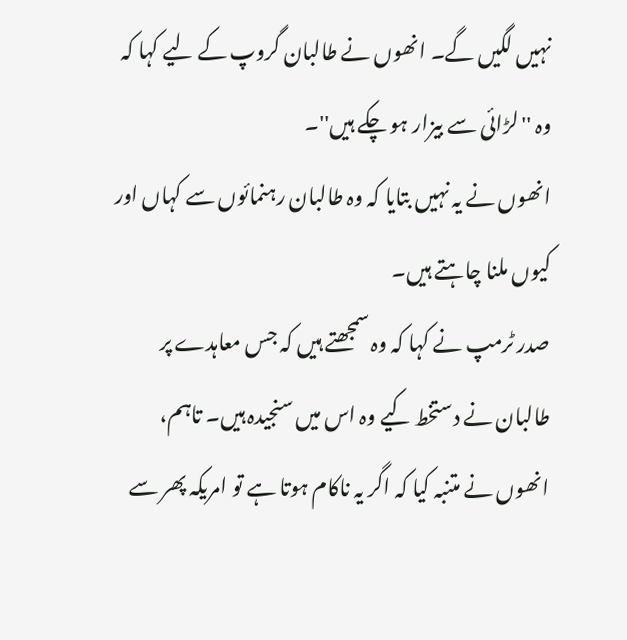نہیں لگیں گے۔ انھوں نے طالبان گروپ کے لیے کہا کہ وہ ''لڑائی سے بیزار ہو چکے ہیں''۔
انھوں نے یہ نہیں بتایا کہ وہ طالبان رہنمائوں سے کہاں اور کیوں ملنا چاہتے ہیں۔
صدر ٹرمپ نے کہا کہ وہ سمجھتے ہیں کہ جس معاہدے پر طالبان نے دستخط کیے وہ اس میں سنجیدہ ہیں۔ تاہم، انھوں نے متنبہ کیا کہ اگر یہ ناکام ہوتا ہے تو امریکہ پھر سے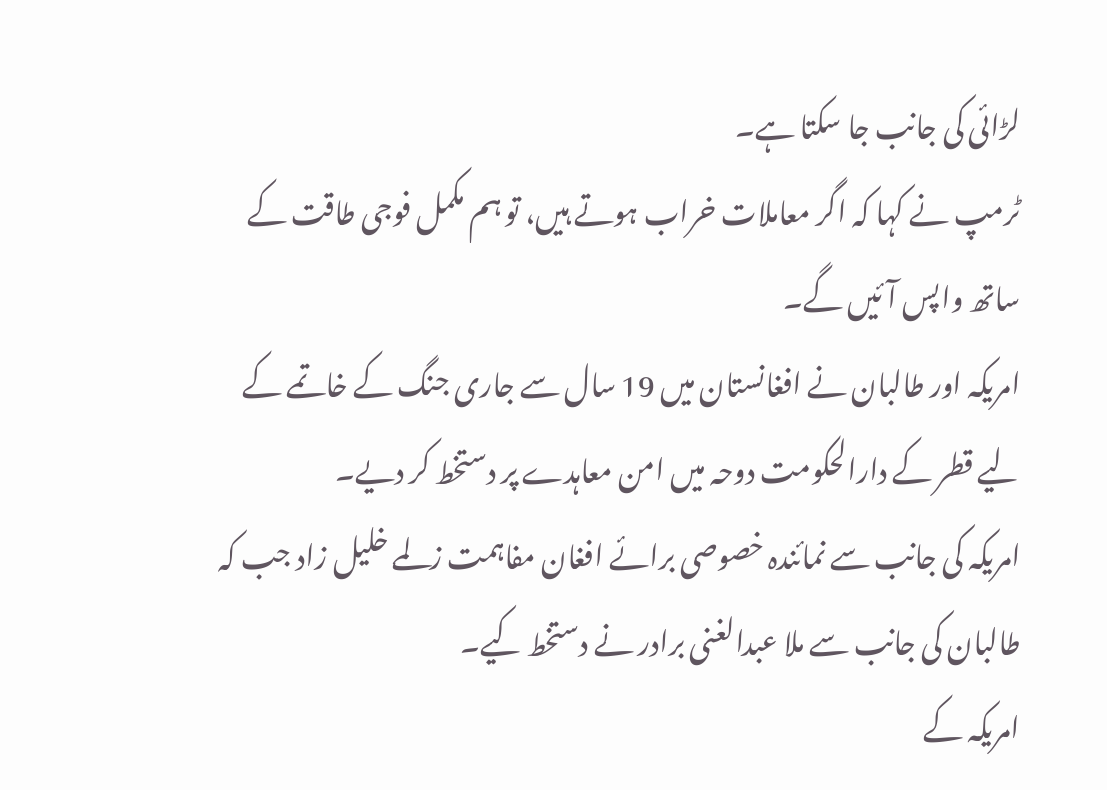لڑائی کی جانب جا سکتا ہے۔
ٹرمپ نے کہا کہ اگر معاملات خراب ہوتے ہیں، تو ہم مکمل فوجی طاقت کے ساتھ واپس آئیں گے۔
امریکہ اور طالبان نے افغانستان میں 19 سال سے جاری جنگ کے خاتمے کے لیے قطر کے دارالحکومت دوحہ میں امن معاہدے پر دستخط کر دیے۔
امریکہ کی جانب سے نمائندہ خصوصی برائے افغان مفاہمت زلمے خلیل زاد جب کہ طالبان کی جانب سے ملا عبدالغنی برادر نے دستخط کیے۔
امریکہ کے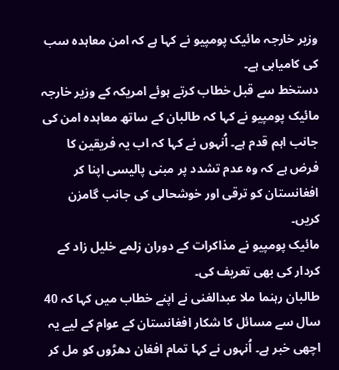وزیر خارجہ مائیک پومپیو نے کہا ہے کہ امن معاہدہ سب کی کامیابی ہے۔
دستخط سے قبل خطاب کرتے ہوئے امریکہ کے وزیر خارجہ مائیک پومپیو نے کہا کہ طالبان کے ساتھ معاہدہ امن کی جانب اہم قدم ہے۔ اُنہوں نے کہا کہ اب یہ فریقین کا فرض ہے کہ وہ عدم تشدد پر مبنی پالیسی اپنا کر افغانستان کو ترقی اور خوشحالی کی جانب گامزن کریں۔
مائیک پومپیو نے مذاکرات کے دوران زلمے خلیل زاد کے کردار کی بھی تعریف کی۔
طالبان رہنما ملا عبدالغنی نے اپنے خطاب میں کہا کہ 40 سال سے مسائل کا شکار افغانستان کے عوام کے لیے یہ اچھی خبر ہے۔ اُنہوں نے کہا تمام افغان دھڑوں کو مل کر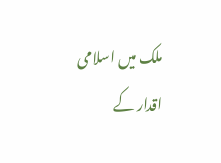ملک میں اسلامی اقدار کے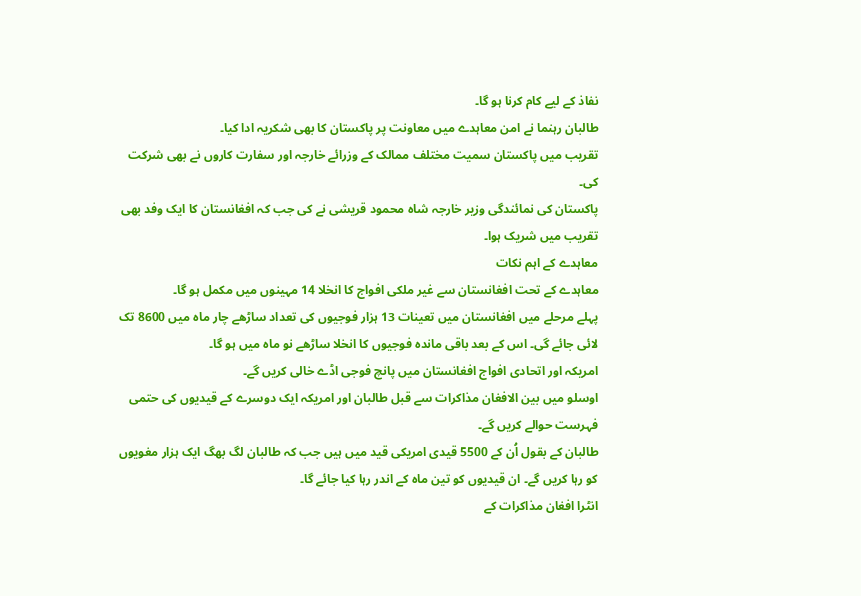نفاذ کے لیے کام کرنا ہو گا۔
طالبان رہنما نے امن معاہدے میں معاونت پر پاکستان کا بھی شکریہ ادا کیا۔
تقریب میں پاکستان سمیت مختلف ممالک کے وزرائے خارجہ اور سفارت کاروں نے بھی شرکت کی۔
پاکستان کی نمائندگی وزیر خارجہ شاہ محمود قریشی نے کی جب کہ افغانستان کا ایک وفد بھی تقریب میں شریک ہوا۔
معاہدے کے اہم نکات
معاہدے کے تحت افغانستان سے غیر ملکی افواج کا انخلا 14 مہینوں میں مکمل ہو گا۔
پہلے مرحلے میں افغانستان میں تعینات 13 ہزار فوجیوں کی تعداد ساڑھے چار ماہ میں 8600 تک لائی جائے گی۔ اس کے بعد باقی ماندہ فوجیوں کا انخلا ساڑھے نو ماہ میں ہو گا۔
امریکہ اور اتحادی افواج افغانستان میں پانچ فوجی اڈے خالی کریں گے۔
اوسلو میں بین الافغان مذاکرات سے قبل طالبان اور امریکہ ایک دوسرے کے قیدیوں کی حتمی فہرست حوالے کریں گے۔
طالبان کے بقول اُن کے 5500 قیدی امریکی قید میں ہیں جب کہ طالبان لگ بھگ ایک ہزار مغویوں کو رہا کریں گے۔ ان قیدیوں کو تین ماہ کے اندر رہا کیا جائے گا۔
انٹرا افغان مذاکرات کے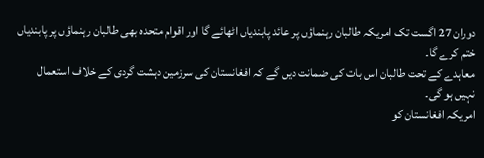دوران 27 اگست تک امریکہ طالبان رہنماؤں پر عائد پابندیاں اٹھائے گا اور اقوام متحدہ بھی طالبان رہنماؤں پر پابندیاں ختم کرے گا۔
معاہدے کے تحت طالبان اس بات کی ضمانت دیں گے کہ افغانستان کی سرزمین دہشت گردی کے خلاف استعمال نہیں ہو گی۔
امریکہ افغانستان کو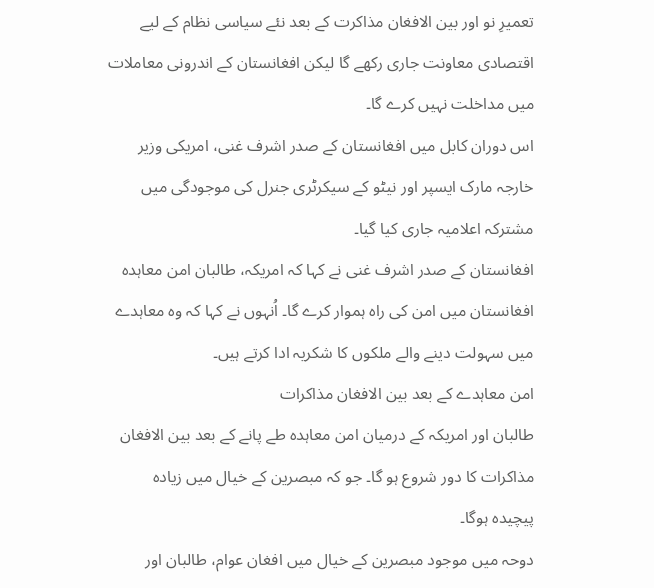تعمیرِ نو اور بین الافغان مذاکرت کے بعد نئے سیاسی نظام کے لیے اقتصادی معاونت جاری رکھے گا لیکن افغانستان کے اندرونی معاملات میں مداخلت نہیں کرے گا۔
اس دوران کابل میں افغانستان کے صدر اشرف غنی، امریکی وزیر خارجہ مارک ایسپر اور نیٹو کے سیکرٹری جنرل کی موجودگی میں مشترکہ اعلامیہ جاری کیا گیا۔
افغانستان کے صدر اشرف غنی نے کہا کہ امریکہ، طالبان امن معاہدہ افغانستان میں امن کی راہ ہموار کرے گا۔ اُنہوں نے کہا کہ وہ معاہدے میں سہولت دینے والے ملکوں کا شکریہ ادا کرتے ہیں۔
امن معاہدے کے بعد بین الافغان مذاکرات
طالبان اور امریکہ کے درمیان امن معاہدہ طے پانے کے بعد بین الافغان مذاکرات کا دور شروع ہو گا۔ جو کہ مبصرین کے خیال میں زیادہ پیچیدہ ہوگا۔
دوحہ میں موجود مبصرین کے خیال میں افغان عوام، طالبان اور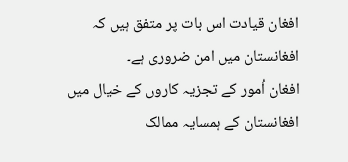افغان قیادت اس بات پر متفق ہیں کہ افغانستان میں امن ضروری ہے۔
افغان اُمور کے تجزیہ کاروں کے خیال میں افغانستان کے ہمسایہ ممالک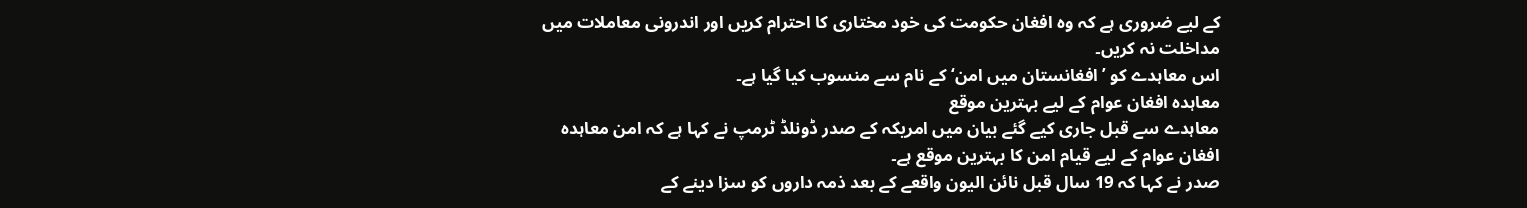کے لیے ضروری ہے کہ وہ افغان حکومت کی خود مختاری کا احترام کریں اور اندرونی معاملات میں مداخلت نہ کریں۔
اس معاہدے کو ’افغانستان میں امن‘ کے نام سے منسوب کیا گیا ہے۔
معاہدہ افغان عوام کے لیے بہترین موقع
معاہدے سے قبل جاری کیے گئے بیان میں امریکہ کے صدر ڈونلڈ ٹرمپ نے کہا ہے کہ امن معاہدہ افغان عوام کے لیے قیام امن کا بہترین موقع ہے۔
صدر نے کہا کہ 19 سال قبل نائن الیون واقعے کے بعد ذمہ داروں کو سزا دینے کے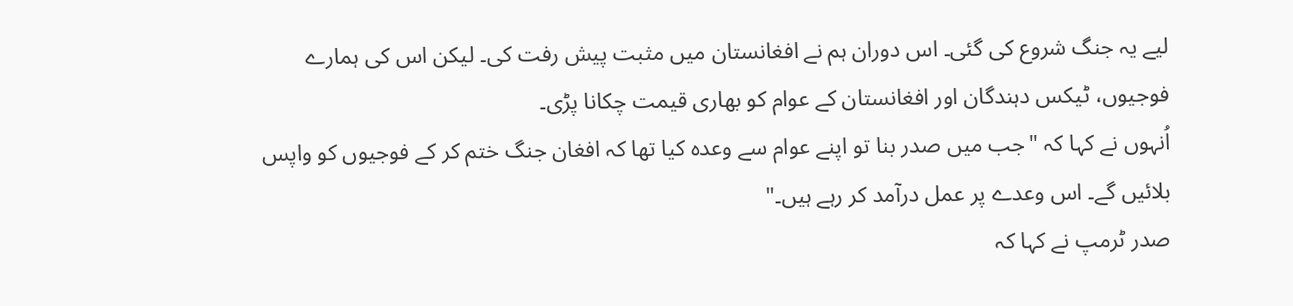لیے یہ جنگ شروع کی گئی۔ اس دوران ہم نے افغانستان میں مثبت پیش رفت کی۔ لیکن اس کی ہمارے فوجیوں، ٹیکس دہندگان اور افغانستان کے عوام کو بھاری قیمت چکانا پڑی۔
اُنہوں نے کہا کہ "جب میں صدر بنا تو اپنے عوام سے وعدہ کیا تھا کہ افغان جنگ ختم کر کے فوجیوں کو واپس بلائیں گے۔ اس وعدے پر عمل درآمد کر رہے ہیں۔"
صدر ٹرمپ نے کہا کہ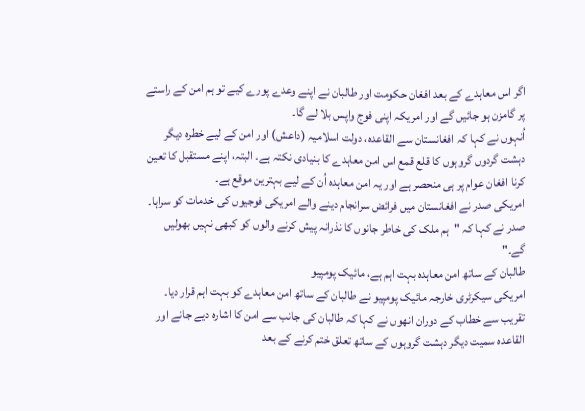اگر اس معاہدے کے بعد افغان حکومت اور طالبان نے اپنے وعدے پورے کیے تو ہم امن کے راستے پر گامزن ہو جائیں گے اور امریکہ اپنی فوج واپس بلا لے گا۔
اُنہوں نے کہا کہ افغانستان سے القاعدہ، دولت اسلامیہ (داعش) اور امن کے لیے خطرہ دیگر دہشت گردوں گروہوں کا قلع قمع اس امن معاہدے کا بنیادی نکتہ ہے۔ البتہ، اپنے مستقبل کا تعین کرنا افغان عوام پر ہی منحصر ہے اور یہ امن معاہدہ اُن کے لیے بہترین موقع ہے۔
امریکی صدر نے افغانستان میں فرائض سرانجام دینے والے امریکی فوجیوں کی خدمات کو سراہا۔ صدر نے کہا کہ "ہم ملک کی خاطر جانوں کا نذرانہ پیش کرنے والوں کو کبھی نہیں بھولیں گے۔"
طالبان کے ساتھ امن معاہدہ بہت اہم ہے، مائیک پومپیو
امریکی سیکرٹری خارجہ مائیک پومپیو نے طالبان کے ساتھ امن معاہدے کو بہت اہم قرار دیا۔
تقریب سے خطاب کے دوران انھوں نے کہا کہ طالبان کی جانب سے امن کا اشارہ دیے جانے اور القاعدہ سمیت دیگر دہشت گروہوں کے ساتھ تعلق ختم کرنے کے بعد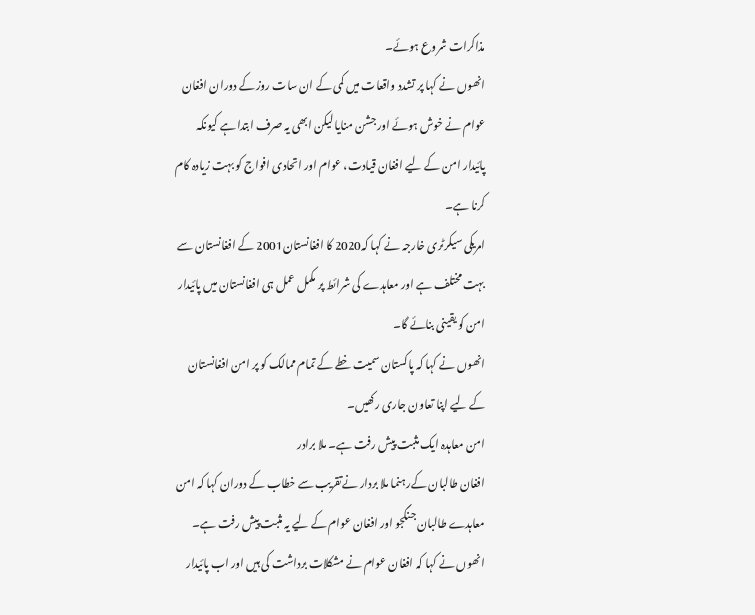مذاکرات شروع ہوئے۔
انھوں نے کہا پر تشدد واقعات میں کمی کے ان سات روز کے دوران افغان عوام نے خوش ہوئے اور جشن منایا لیکن ابھی یہ صرف ابتدا ہے کیونکہ پائیدار امن کے لیے افغان قیادت، عوام اور اتحادی افواج کو بہت زیادہ کام کرنا ہے۔
امریکی سیکرٹری خارجہ نے کہا کہ2020 کا افغانستان2001 کے افغانستان سے بہت مختلف ہے اور معاہدے کی شرائط پر مکمل عمل ہی افغانستان میں پائیدار امن کو یقینی بنائے گا۔
انھوں نے کہا کہ پاکستان سمیت خطے کے تمام ممالک کو پر امن افغانستان کے لیے اپنا تعاون جاری رکھیں۔
امن معاہدہ ایک مثبت پیش رفت ہے۔ ملا برادر
افغان طالبان کےرہنما ملا بردار نےتقریب سے خطاب کے دوران کہا کہ امن معاہدے طالبان جنگجو اور افغان عوام کے لیے یہ مثبت پیش رفت ہے۔
انھوں نے کہا کہ افغان عوام نے مشکلات برداشت کی ہیں اور اب پائیدار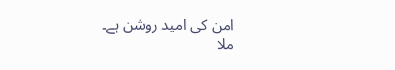امن کی امید روشن ہے۔
ملا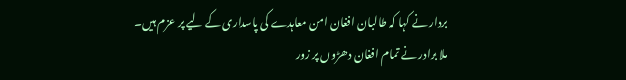بردار نے کہا کہ طالبان افغان امن معاہدے کی پاسداری کے لیے پر عزم ہیں۔
ملا برادر نے تمام افغان دھڑوں پر زور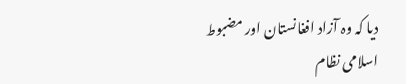دیا کہ وہ آزاد افغانستان اور مضبوط اسلامی نظام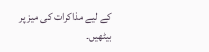کے لیے مذاکرات کی میز پر بیٹھیں۔